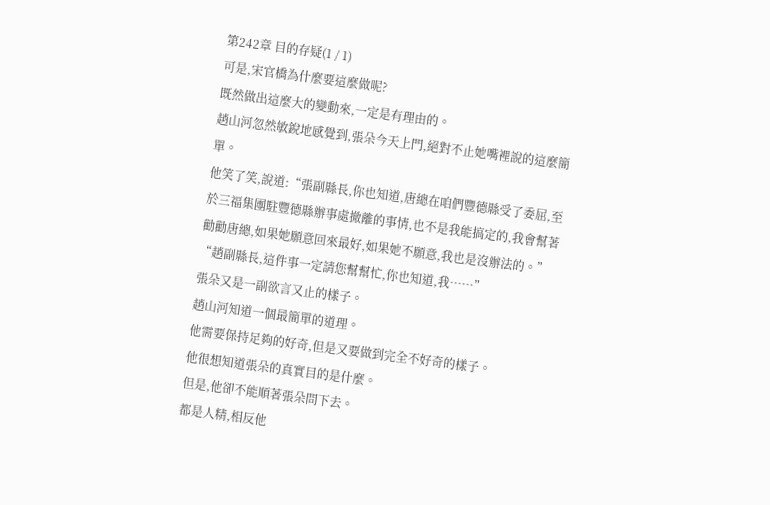第242章 目的存疑(1 / 1)
可是,宋官橋為什麼要這麼做呢?
既然做出這麼大的變動來,一定是有理由的。
趙山河忽然敏銳地感覺到,張朵今天上門,絕對不止她嘴裡說的這麼簡單。
他笑了笑,說道:“張副縣長,你也知道,唐總在咱們豐德縣受了委屈,至於三福集團駐豐德縣辦事處撤離的事情,也不是我能搞定的,我會幫著勸勸唐總,如果她願意回來最好,如果她不願意,我也是沒辦法的。”
“趙副縣長,這件事一定請您幫幫忙,你也知道,我……”
張朵又是一副欲言又止的樣子。
趙山河知道一個最簡單的道理。
他需要保持足夠的好奇,但是又要做到完全不好奇的樣子。
他很想知道張朵的真實目的是什麼。
但是,他卻不能順著張朵問下去。
都是人精,相反他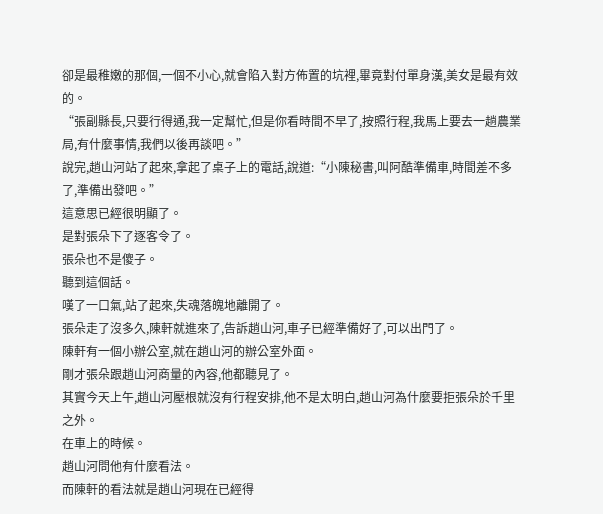卻是最稚嫩的那個,一個不小心,就會陷入對方佈置的坑裡,畢竟對付單身漢,美女是最有效的。
“張副縣長,只要行得通,我一定幫忙,但是你看時間不早了,按照行程,我馬上要去一趟農業局,有什麼事情,我們以後再談吧。”
說完,趙山河站了起來,拿起了桌子上的電話,說道:“小陳秘書,叫阿酷準備車,時間差不多了,準備出發吧。”
這意思已經很明顯了。
是對張朵下了逐客令了。
張朵也不是傻子。
聽到這個話。
嘆了一口氣,站了起來,失魂落魄地離開了。
張朵走了沒多久,陳軒就進來了,告訴趙山河,車子已經準備好了,可以出門了。
陳軒有一個小辦公室,就在趙山河的辦公室外面。
剛才張朵跟趙山河商量的內容,他都聽見了。
其實今天上午,趙山河壓根就沒有行程安排,他不是太明白,趙山河為什麼要拒張朵於千里之外。
在車上的時候。
趙山河問他有什麼看法。
而陳軒的看法就是趙山河現在已經得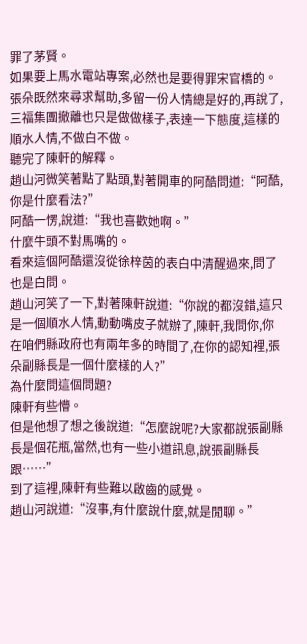罪了茅賢。
如果要上馬水電站專案,必然也是要得罪宋官橋的。
張朵既然來尋求幫助,多留一份人情總是好的,再說了,三福集團撤離也只是做做樣子,表達一下態度,這樣的順水人情,不做白不做。
聽完了陳軒的解釋。
趙山河微笑著點了點頭,對著開車的阿酷問道:“阿酷,你是什麼看法?”
阿酷一愣,說道:“我也喜歡她啊。”
什麼牛頭不對馬嘴的。
看來這個阿酷還沒從徐梓茵的表白中清醒過來,問了也是白問。
趙山河笑了一下,對著陳軒說道:“你說的都沒錯,這只是一個順水人情,動動嘴皮子就辦了,陳軒,我問你,你在咱們縣政府也有兩年多的時間了,在你的認知裡,張朵副縣長是一個什麼樣的人?”
為什麼問這個問題?
陳軒有些懵。
但是他想了想之後說道:“怎麼說呢?大家都說張副縣長是個花瓶,當然,也有一些小道訊息,說張副縣長跟……”
到了這裡,陳軒有些難以啟齒的感覺。
趙山河說道:“沒事,有什麼說什麼,就是閒聊。”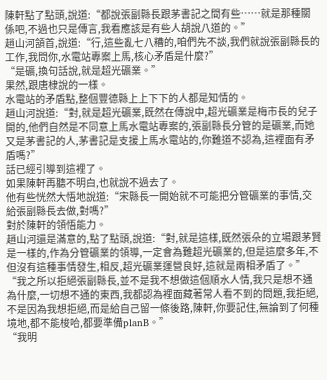陳軒點了點頭,說道:“都說張副縣長跟茅書記之間有些……就是那種關係吧,不過也只是傳言,我看應該是有些人胡說八道的。”
趙山河頷首,說道:“行,這些亂七八糟的,咱們先不談,我們就說張副縣長的工作,我問你,水電站專案上馬,核心矛盾是什麼?”
“是礦,換句話說,就是超光礦業。”
果然,跟唐棣說的一樣。
水電站的矛盾點,整個豐德縣上上下下的人都是知情的。
趙山河說道:“對,就是超光礦業,既然在傳說中,超光礦業是梅市長的兒子開的,他們自然是不同意上馬水電站專案的,張副縣長分管的是礦業,而她又是茅書記的人,茅書記是支援上馬水電站的,你難道不認為,這裡面有矛盾嗎?”
話已經引導到這裡了。
如果陳軒再聽不明白,也就說不過去了。
他有些恍然大悟地說道:“宋縣長一開始就不可能把分管礦業的事情,交給張副縣長去做,對嗎?”
對於陳軒的領悟能力。
趙山河還是滿意的,點了點頭,說道:“對,就是這樣,既然張朵的立場跟茅賢是一樣的,作為分管礦業的領導,一定會為難超光礦業的,但是這麼多年,不但沒有這種事情發生,相反,超光礦業運營良好,這就是兩相矛盾了。”
“我之所以拒絕張副縣長,並不是我不想做這個順水人情,我只是想不通為什麼,一切想不通的東西,我都認為裡面藏著常人看不到的問題,我拒絕,不是因為我想拒絕,而是給自己留一條後路,陳軒,你要記住,無論到了何種境地,都不能梭哈,都要準備planB。”
“我明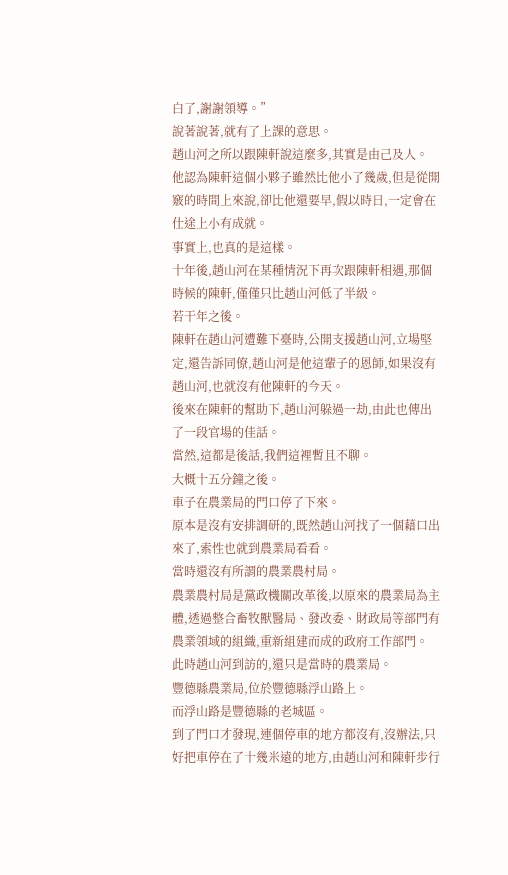白了,謝謝領導。”
說著說著,就有了上課的意思。
趙山河之所以跟陳軒說這麼多,其實是由己及人。
他認為陳軒這個小夥子雖然比他小了幾歲,但是從開竅的時間上來說,卻比他還要早,假以時日,一定會在仕途上小有成就。
事實上,也真的是這樣。
十年後,趙山河在某種情況下再次跟陳軒相遇,那個時候的陳軒,僅僅只比趙山河低了半級。
若干年之後。
陳軒在趙山河遭難下臺時,公開支援趙山河,立場堅定,還告訴同僚,趙山河是他這輩子的恩師,如果沒有趙山河,也就沒有他陳軒的今天。
後來在陳軒的幫助下,趙山河躲過一劫,由此也傳出了一段官場的佳話。
當然,這都是後話,我們這裡暫且不聊。
大概十五分鐘之後。
車子在農業局的門口停了下來。
原本是沒有安排調研的,既然趙山河找了一個藉口出來了,索性也就到農業局看看。
當時還沒有所謂的農業農村局。
農業農村局是黨政機關改革後,以原來的農業局為主體,透過整合畜牧獸醫局、發改委、財政局等部門有農業領域的組織,重新組建而成的政府工作部門。
此時趙山河到訪的,還只是當時的農業局。
豐德縣農業局,位於豐德縣浮山路上。
而浮山路是豐德縣的老城區。
到了門口才發現,連個停車的地方都沒有,沒辦法,只好把車停在了十幾米遠的地方,由趙山河和陳軒步行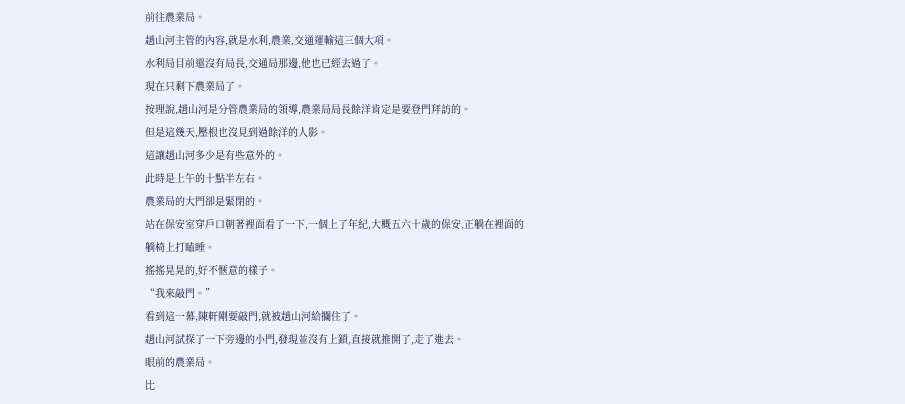前往農業局。
趙山河主管的內容,就是水利,農業,交通運輸這三個大項。
水利局目前還沒有局長,交通局那邊,他也已經去過了。
現在只剩下農業局了。
按理說,趙山河是分管農業局的領導,農業局局長餘洋肯定是要登門拜訪的。
但是這幾天,壓根也沒見到過餘洋的人影。
這讓趙山河多少是有些意外的。
此時是上午的十點半左右。
農業局的大門卻是緊閉的。
站在保安室穿戶口朝著裡面看了一下,一個上了年紀,大概五六十歲的保安,正躺在裡面的躺椅上打瞌睡。
搖搖晃晃的,好不愜意的樣子。
“我來敲門。”
看到這一幕,陳軒剛要敲門,就被趙山河給攔住了。
趙山河試探了一下旁邊的小門,發現並沒有上鎖,直接就推開了,走了進去。
眼前的農業局。
比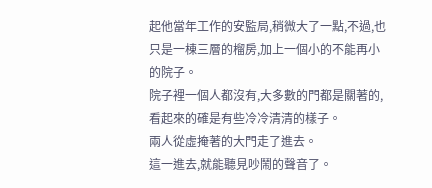起他當年工作的安監局,稍微大了一點,不過,也只是一棟三層的榴房,加上一個小的不能再小的院子。
院子裡一個人都沒有,大多數的門都是關著的,看起來的確是有些冷冷清清的樣子。
兩人從虛掩著的大門走了進去。
這一進去,就能聽見吵鬧的聲音了。